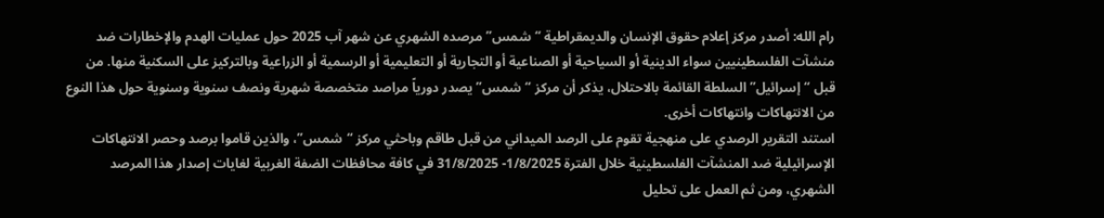رام الله: أصدر مركز إعلام حقوق الإنسان والديمقراطية “شمس” مرصده الشهري عن شهر آب 2025 حول عمليات الهدم والإخطارات ضد منشآت الفلسطينيين سواء الدينية أو السياحية أو الصناعية أو التجارية أو التعليمية أو الرسمية أو الزراعية وبالتركيز على السكنية منها. من قبل “إسرائيل” السلطة القائمة بالاحتلال، يذكر أن مركز “شمس” يصدر دورياً مراصد متخصصة شهرية ونصف سنوية وسنوية حول هذا النوع من الانتهاكات وانتهاكات أخرى.
استند التقرير الرصدي على منهجية تقوم على الرصد الميداني من قبل طاقم وباحثي مركز “شمس”، والذين قاموا برصد وحصر الانتهاكات الإسرائيلية ضد المنشآت الفلسطينية خلال الفترة 1/8/2025- 31/8/2025 في كافة محافظات الضفة الغربية لغايات إصدار هذا المرصد الشهري، ومن ثم العمل على تحليل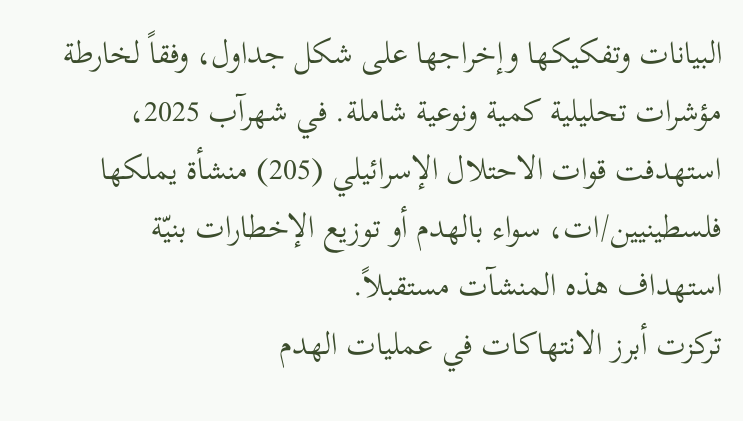البيانات وتفكيكها وإخراجها على شكل جداول، وفقاً لخارطة مؤشرات تحليلية كمية ونوعية شاملة. في شهرآب 2025، استهدفت قوات الاحتلال الإسرائيلي (205) منشأة يملكها فلسطينيين/ات، سواء بالهدم أو توزيع الإخطارات بنيّة استهداف هذه المنشآت مستقبلاً.
تركزت أبرز الانتهاكات في عمليات الهدم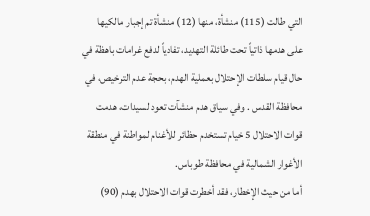التي طالت (115) منشأة، منها (12) منشأة تم إجبار مالكيها على هدمها ذاتياً تحت طائلة التهديد، تفادياً لدفع غرامات باهظة في حال قيام سلطات الإحتلال بعملية الهدم، بحجة عدم الترخيص، في محافظة القدس . وفي سياق هدم منشآت تعود لسيدات، هدمت قوات الاحتلال 5 خيام تستخدم حظائر للأغنام لمواطنة في منطقة الأغوار الشمالية في محافظة طوباس.
أما من حيث الإخطار، فقد أخطرت قوات الاحتلال بهدم (90)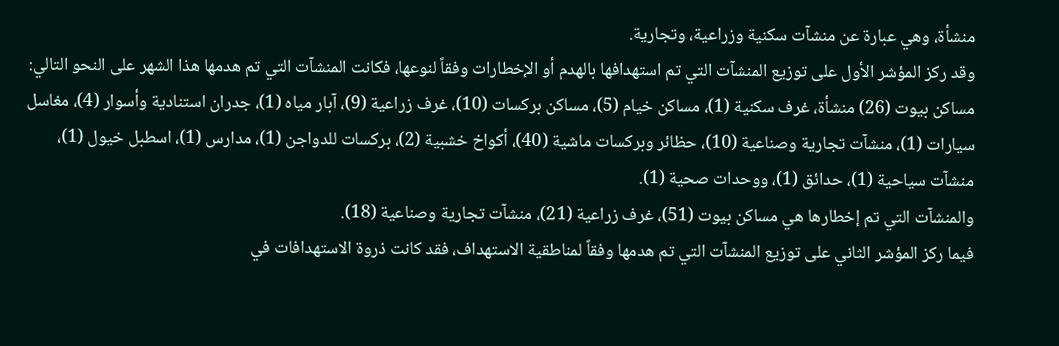منشأة، وهي عبارة عن منشآت سكنية وزراعية، وتجارية.
وقد ركز المؤشر الأول على توزيع المنشآت التي تم استهدافها بالهدم أو الإخطارات وفقاً لنوعها، فكانت المنشآت التي تم هدمها هذا الشهر على النحو التالي: مساكن بيوت (26) منشأة، غرف سكنية (1)، مساكن خيام (5)، مساكن بركسات (10)، غرف زراعية (9)، آبار مياه (1)، جدران استنادية وأسوار (4)، مغاسل سيارات (1)، منشآت تجارية وصناعية (10)، حظائر وبركسات ماشية (40)، أكواخ خشبية (2)، بركسات للدواجن (1)، مدارس (1)، اسطبل خيول (1)، منشآت سياحية (1)، حدائق (1)، ووحدات صحية (1).
والمنشآت التي تم إخطارها هي مساكن بيوت (51)، غرف زراعية (21)، منشآت تجارية وصناعية (18).
فيما ركز المؤشر الثاني على توزيع المنشآت التي تم هدمها وفقاً لمناطقية الاستهداف، فقد كانت ذروة الاستهدافات في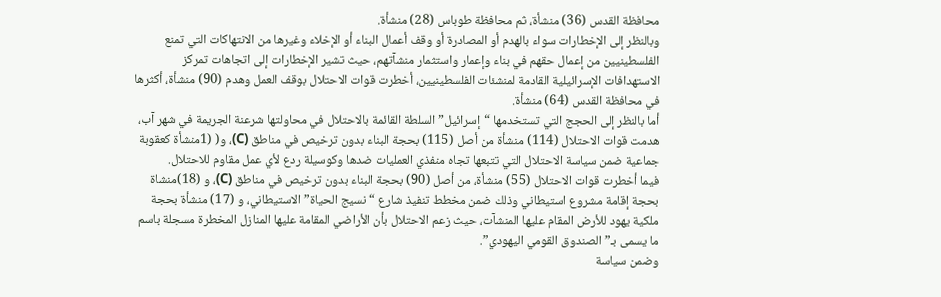محافظة القدس (36) منشأة، ثم محافظة طوباس (28) منشأة.
وبالنظر إلى الإخطارات سواء بالهدم أو المصادرة أو وقف أعمال البناء أو الإخلاء وغيرها من الانتهاكات التي تمنع الفلسطينيين من إعمال حقهم في بناء وإعمار واستثمار منشآتهم، حيث تشير الإخطارات إلى اتجاهات تمركز الاستهدافات الإسرائيلية القادمة لمنشئات الفلسطينيين، أخطرت قوات الاحتلال بوقف العمل وهدم (90) منشأة، أكثرها في محافظة القدس (64) منشأة.
أما بالنظر إلى الحجج التي تستخدمها “إسرائيل” السلطة القائمة بالاحتلال في محاولتها شرعنة الجريمة في شهر آب، هدمت قوات الاحتلال (114) منشأة من أصل (115) بحجة البناء بدون ترخيص في مناطق (C)، و( (1منشأة كعقوبة جماعية ضمن سياسة الاحتلال التي تتبعها تجاه منفذي العمليات ضدها وكوسيلة ردع لأي عمل مقاوم للاحتلال.
فيما أخطرت قوات الاحتلال (55) منشأة، من أصل (90) بحجة البناء بدون ترخيص في مناطق (C)، و (18)منشاة بحجة إقامة مشروع استيطاني وذلك ضمن مخطط تنفيذ شارع “نسيج الحياة” الاستيطاني، و (17) منشأة بحجة ملكية يهود للأرض المقام عليها المنشآت، حيث زعم الاحتلال بأن الأراضي المقامة عليها المنازل المخطرة مسجلة باسم ما يسمى بـ”الصندوق القومي اليهودي”.
وضمن سياسة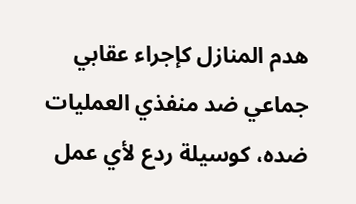هدم المنازل كإجراء عقابي جماعي ضد منفذي العمليات ضده، كوسيلة ردع لأي عمل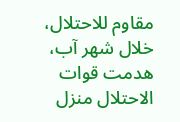مقاوم للاحتلال، خلال شهر آب، هدمت قوات الاحتلال منزل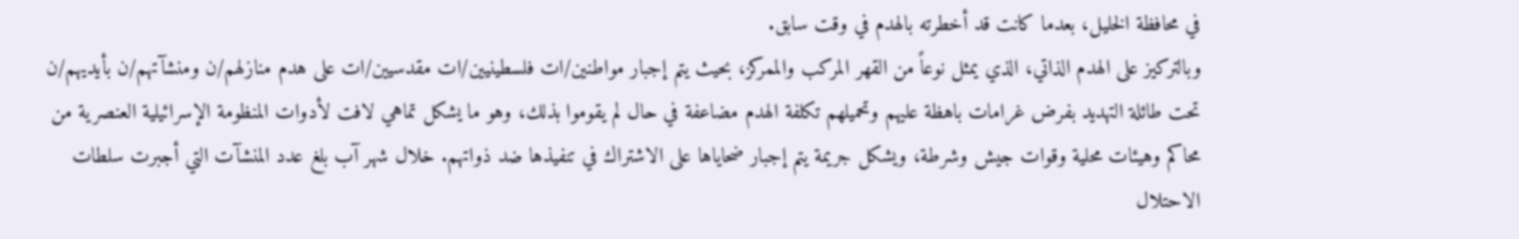في محافظة الخليل، بعدما كانت قد أخطرته بالهدم في وقت سابق.
وبالتركيز على الهدم الذاتي، الذي يمثل نوعاً من القهر المركب والممركز، بحيث يتم إجبار مواطنين/ات فلسطينيين/ات مقدسيين/ات على هدم منازلهم/ن ومنشآتهم/ن بأيديهم/ن تحت طائلة التهديد بفرض غرامات باهظة عليهم وتحميلهم تكلفة الهدم مضاعفة في حال لم يقوموا بذلك، وهو ما يشكل تماهي لافت لأدوات المنظومة الإسرائيلية العنصرية من محاكم وهيئات محلية وقوات جيش وشرطة، ويشكل جريمة يتم إجبار ضحاياها على الاشتراك في تنفيذها ضد ذواتهم. خلال شهر آب بلغ عدد المنشآت التي أجبرت سلطات الاحتلال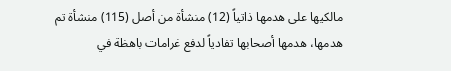مالكيها على هدمها ذاتياً (12) منشأة من أصل (115) منشأة تم هدمها، هدمها أصحابها تفادياً لدفع غرامات باهظة في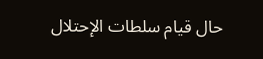حال قيام سلطات الإحتلال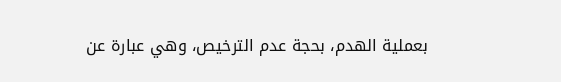بعملية الهدم، بحجة عدم الترخيص، وهي عبارة عن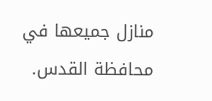منازل جميعها في محافظة القدس.